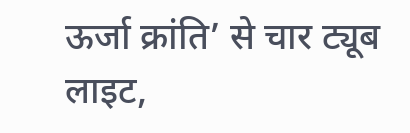ऊर्जा क्रांति’ से चार ट्यूब लाइट,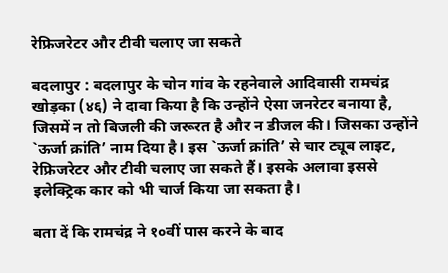रेफ्रिजरेटर और टीवी चलाए जा सकते

बदलापुर : बदलापुर के चोन गांव के रहनेवाले आदिवासी रामचंद्र खोड़का (४६) ने दावा किया है कि उन्होंने ऐसा जनरेटर बनाया है, जिसमें न तो बिजली की जरूरत है और न डीजल की। जिसका उन्होंने `ऊर्जा क्रांति’ नाम दिया है। इस `ऊर्जा क्रांति’ से चार ट्यूब लाइट, रेफ्रिजरेटर और टीवी चलाए जा सकते हैं। इसके अलावा इससे इलेक्ट्रिक कार को भी चार्ज किया जा सकता है।

बता दें कि रामचंद्र ने १०वीं पास करने के बाद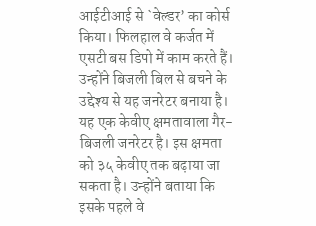आईटीआई से `वेल्डर’ का कोर्स किया। फिलहाल वे कर्जत में एसटी बस डिपो में काम करते हैं। उन्होंने बिजली बिल से बचने के उद्देश्य से यह जनरेटर बनाया है। यह एक केवीए क्षमतावाला गैर-बिजली जनरेटर है। इस क्षमता को ३५ केवीए तक बढ़ाया जा सकता है। उन्होंने बताया कि इसके पहले वे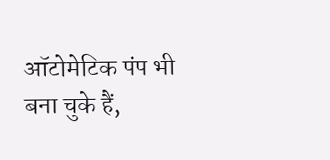ऑटोमेटिक पंप भी बना चुके हैं,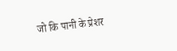जो कि पानी के प्रेशर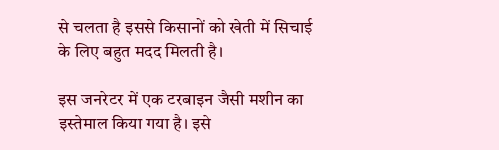से चलता है इससे किसानों को खेती में सिचाई के लिए बहुत मदद मिलती है।

इस जनरेटर में एक टरबाइन जैसी मशीन का इस्तेमाल किया गया है। इसे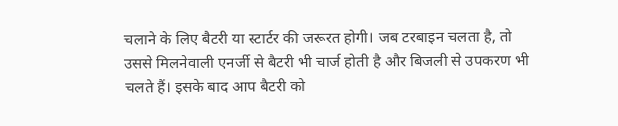चलाने के लिए बैटरी या स्टार्टर की जरूरत होगी। जब टरबाइन चलता है, तो उससे मिलनेवाली एनर्जी से बैटरी भी चार्ज होती है और बिजली से उपकरण भी चलते हैं। इसके बाद आप बैटरी को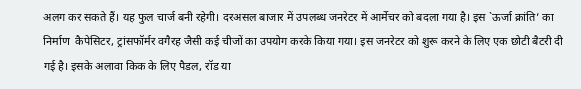अलग कर सकते हैं। यह फुल चार्ज बनी रहेगी। दरअसल बाजार में उपलब्ध जनरेटर में आर्मेचर को बदला गया है। इस `ऊर्जा क्रांति’ का निर्माण  कैपेसिटर, ट्रांसफॉर्मर वगैरह जैसी कई चीजों का उपयोग करके किया गया। इस जनरेटर को शुरू करने के लिए एक छोटी बैटरी दी गई है। इसके अलावा किक के लिए पैडल, रॉड या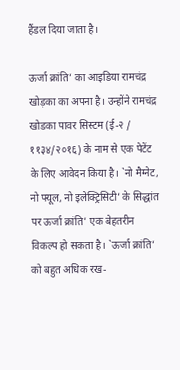हैंडल दिया जाता है।

ऊर्जा क्रांति’ का आइडिया रामचंद्र खोड़का का अपना है। उन्होंने रामचंद्र खोडका पावर सिस्टम (ई-२ / ११३४/२०१६) के नाम से एक पेटेंट के लिए आवेदन किया है। `नो मैग्नेट, नो फ्यूल, नो इलेक्ट्रिसिटी’ के सिद्धांत पर ऊर्जा क्रांति’ एक बेहतरीन विकल्प हो सकता है। `ऊर्जा क्रांति’ को बहुत अधिक रख-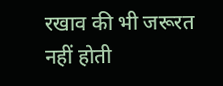रखाव की भी जरूरत नहीं होती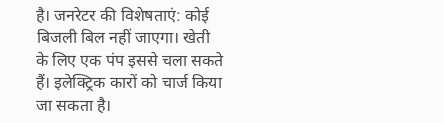है। जनरेटर की विशेषताएं: कोई बिजली बिल नहीं जाएगा। खेती के लिए एक पंप इससे चला सकते हैं। इलेक्ट्रिक कारों को चार्ज किया जा सकता है।